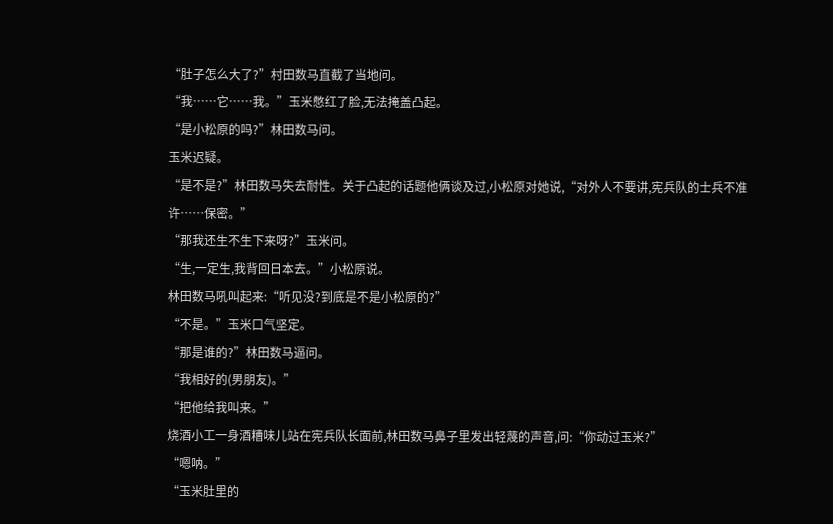“肚子怎么大了?”村田数马直截了当地问。
“我……它……我。”玉米憋红了脸,无法掩盖凸起。
“是小松原的吗?”林田数马问。
玉米迟疑。
“是不是?”林田数马失去耐性。关于凸起的话题他俩谈及过,小松原对她说,“对外人不要讲,宪兵队的士兵不准许……保密。”
“那我还生不生下来呀?”玉米问。
“生,一定生,我背回日本去。”小松原说。
林田数马吼叫起来:“听见没?到底是不是小松原的?”
“不是。”玉米口气坚定。
“那是谁的?”林田数马逼问。
“我相好的(男朋友)。”
“把他给我叫来。”
烧酒小工一身酒糟味儿站在宪兵队长面前,林田数马鼻子里发出轻蔑的声音,问:“你动过玉米?”
“嗯呐。”
“玉米肚里的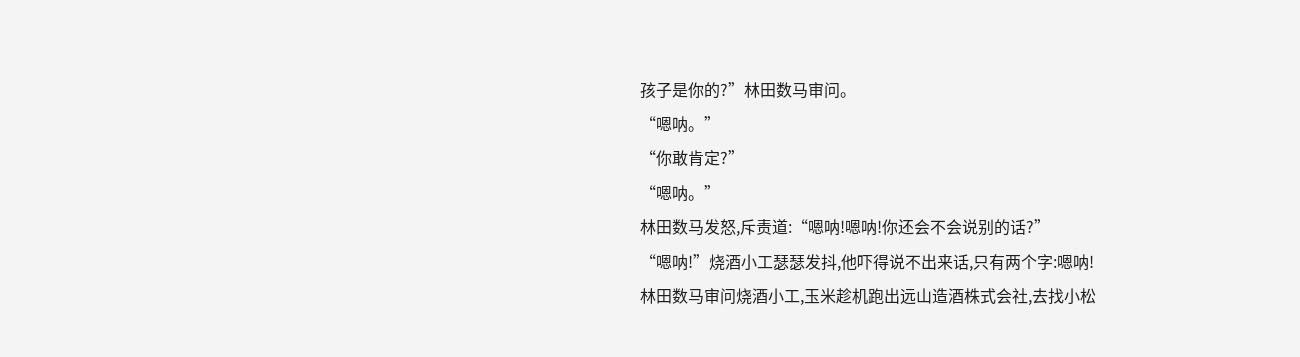孩子是你的?”林田数马审问。
“嗯呐。”
“你敢肯定?”
“嗯呐。”
林田数马发怒,斥责道:“嗯呐!嗯呐!你还会不会说别的话?”
“嗯呐!”烧酒小工瑟瑟发抖,他吓得说不出来话,只有两个字:嗯呐!
林田数马审问烧酒小工,玉米趁机跑出远山造酒株式会社,去找小松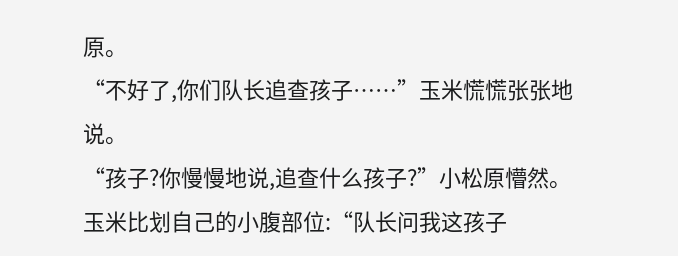原。
“不好了,你们队长追查孩子……”玉米慌慌张张地说。
“孩子?你慢慢地说,追查什么孩子?”小松原懵然。
玉米比划自己的小腹部位:“队长问我这孩子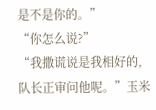是不是你的。”
“你怎么说?”
“我撒谎说是我相好的,队长正审问他呢。”玉米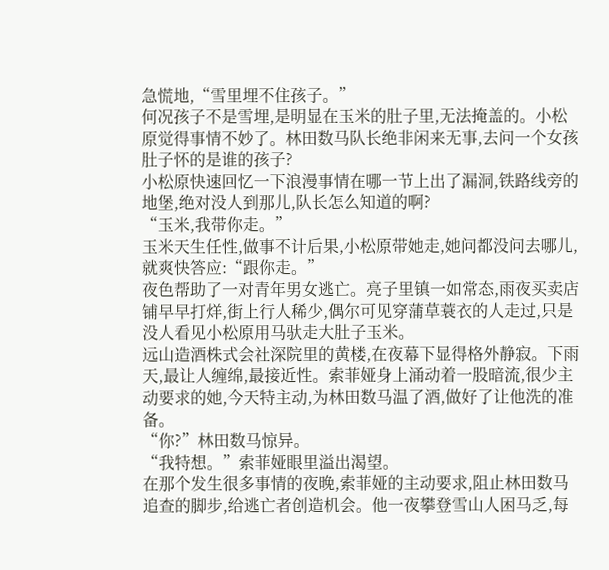急慌地,“雪里埋不住孩子。”
何况孩子不是雪埋,是明显在玉米的肚子里,无法掩盖的。小松原觉得事情不妙了。林田数马队长绝非闲来无事,去问一个女孩肚子怀的是谁的孩子?
小松原快速回忆一下浪漫事情在哪一节上出了漏洞,铁路线旁的地堡,绝对没人到那儿,队长怎么知道的啊?
“玉米,我带你走。”
玉米天生任性,做事不计后果,小松原带她走,她问都没问去哪儿,就爽快答应:“跟你走。”
夜色帮助了一对青年男女逃亡。亮子里镇一如常态,雨夜买卖店铺早早打烊,街上行人稀少,偶尔可见穿蒲草蓑衣的人走过,只是没人看见小松原用马驮走大肚子玉米。
远山造酒株式会社深院里的黄楼,在夜幕下显得格外静寂。下雨天,最让人缠绵,最接近性。索菲娅身上涌动着一股暗流,很少主动要求的她,今天特主动,为林田数马温了酒,做好了让他洗的准备。
“你?”林田数马惊异。
“我特想。”索菲娅眼里溢出渴望。
在那个发生很多事情的夜晚,索菲娅的主动要求,阻止林田数马追查的脚步,给逃亡者创造机会。他一夜攀登雪山人困马乏,每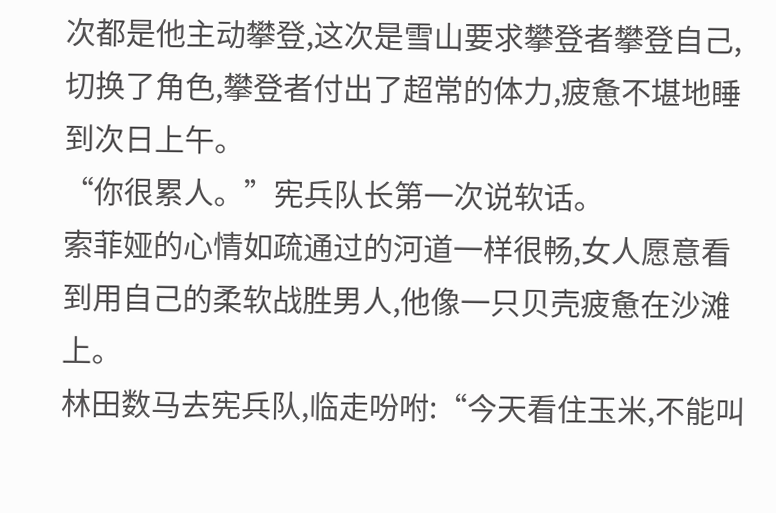次都是他主动攀登,这次是雪山要求攀登者攀登自己,切换了角色,攀登者付出了超常的体力,疲惫不堪地睡到次日上午。
“你很累人。”宪兵队长第一次说软话。
索菲娅的心情如疏通过的河道一样很畅,女人愿意看到用自己的柔软战胜男人,他像一只贝壳疲惫在沙滩上。
林田数马去宪兵队,临走吩咐:“今天看住玉米,不能叫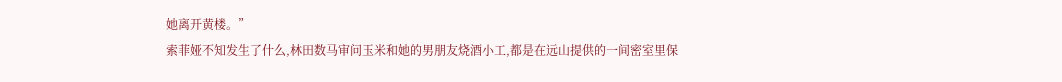她离开黄楼。”
索菲娅不知发生了什么,林田数马审问玉米和她的男朋友烧酒小工,都是在远山提供的一间密室里保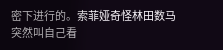密下进行的。索菲娅奇怪林田数马突然叫自己看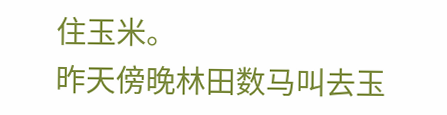住玉米。
昨天傍晚林田数马叫去玉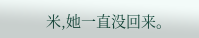米,她一直没回来。